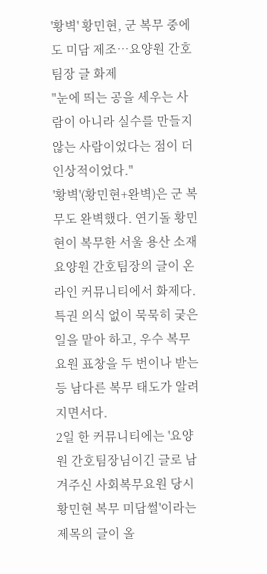'황벽' 황민현, 군 복무 중에도 미담 제조…요양원 간호팀장 글 화제
"눈에 띄는 공을 세우는 사람이 아니라 실수를 만들지 않는 사람이었다는 점이 더 인상적이었다."
'황벽'(황민현+완벽)은 군 복무도 완벽했다. 연기돌 황민현이 복무한 서울 용산 소재 요양원 간호팀장의 글이 온라인 커뮤니티에서 화제다. 특권 의식 없이 묵묵히 궂은 일을 맡아 하고, 우수 복무요원 표창을 두 번이나 받는 등 남다른 복무 태도가 알려지면서다.
2일 한 커뮤니티에는 '요양원 간호팀장님이긴 글로 남겨주신 사회복무요원 당시 황민현 복무 미담썰'이라는 제목의 글이 올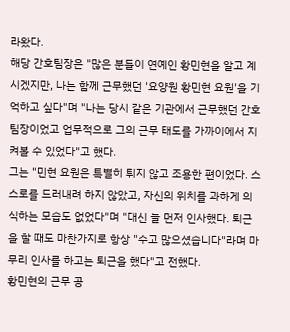라왔다.
해당 간호팀장은 "많은 분들이 연예인 황민현을 알고 계시겠지만, 나는 함께 근무했던 '요양원 황민현 요원'을 기억하고 싶다"며 "나는 당시 같은 기관에서 근무했던 간호팀장이었고 업무적으로 그의 근무 태도를 가까이에서 지켜볼 수 있었다"고 했다.
그는 "민현 요원은 특별히 튀지 않고 조용한 편이었다. 스스로를 드러내려 하지 않았고, 자신의 위치를 과하게 의식하는 모습도 없었다"며 "대신 늘 먼저 인사했다. 퇴근을 할 때도 마찬가지로 항상 "수고 많으셨습니다"라며 마무리 인사를 하고는 퇴근을 했다"고 전했다.
황민현의 근무 공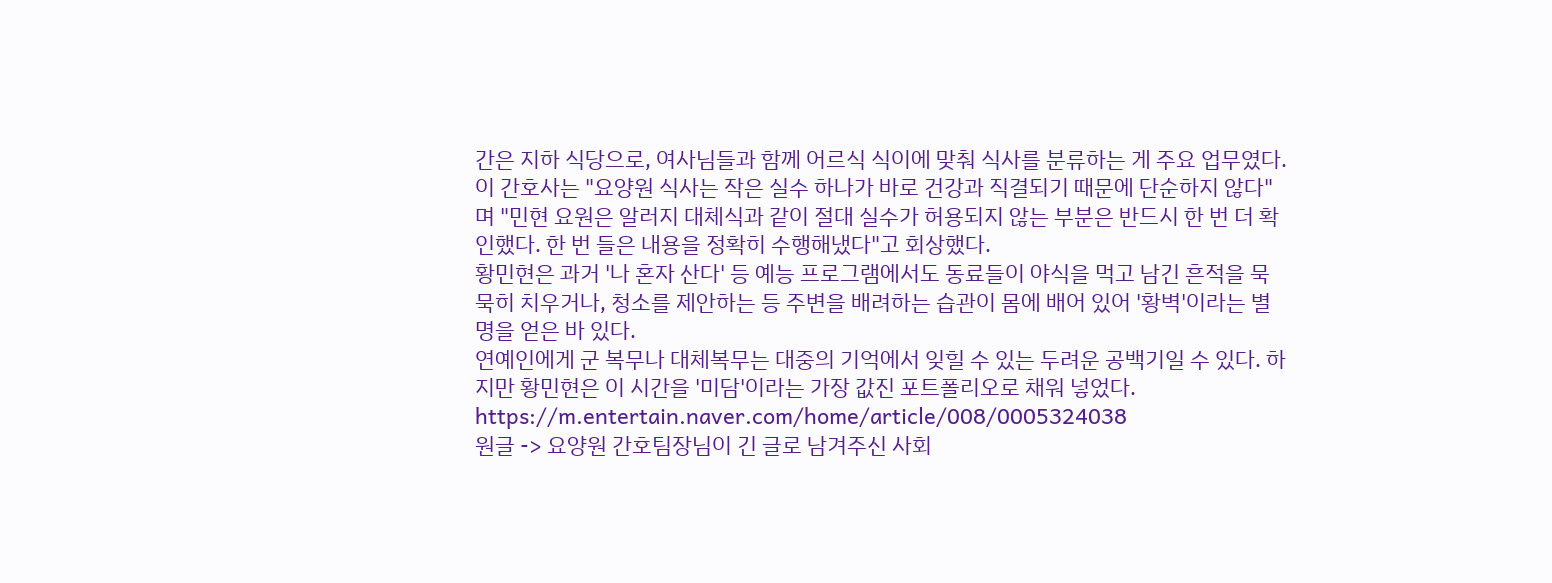간은 지하 식당으로, 여사님들과 함께 어르식 식이에 맞춰 식사를 분류하는 게 주요 업무였다.
이 간호사는 "요양원 식사는 작은 실수 하나가 바로 건강과 직결되기 때문에 단순하지 않다"며 "민현 요원은 알러지 대체식과 같이 절대 실수가 허용되지 않는 부분은 반드시 한 번 더 확인했다. 한 번 들은 내용을 정확히 수행해냈다"고 회상했다.
황민현은 과거 '나 혼자 산다' 등 예능 프로그램에서도 동료들이 야식을 먹고 남긴 흔적을 묵묵히 치우거나, 청소를 제안하는 등 주변을 배려하는 습관이 몸에 배어 있어 '황벽'이라는 별명을 얻은 바 있다.
연예인에게 군 복무나 대체복무는 대중의 기억에서 잊힐 수 있는 두려운 공백기일 수 있다. 하지만 황민현은 이 시간을 '미담'이라는 가장 값진 포트폴리오로 채워 넣었다.
https://m.entertain.naver.com/home/article/008/0005324038
원글 -> 요양원 간호팀장님이 긴 글로 남겨주신 사회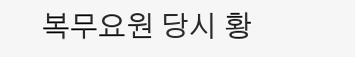복무요원 당시 황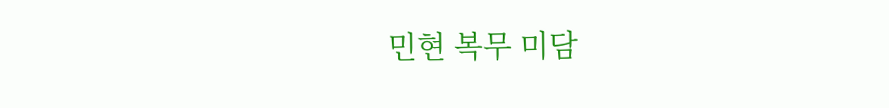민현 복무 미담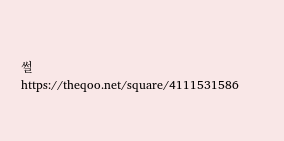썰
https://theqoo.net/square/4111531586